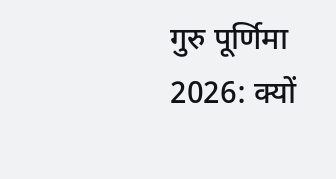गुरु पूर्णिमा 2026: क्यों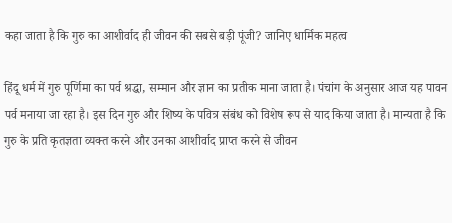कहा जाता है कि गुरु का आशीर्वाद ही जीवन की सबसे बड़ी पूंजी? जानिए धार्मिक महत्व

हिंदू धर्म में गुरु पूर्णिमा का पर्व श्रद्धा, सम्मान और ज्ञान का प्रतीक माना जाता है। पंचांग के अनुसार आज यह पावन पर्व मनाया जा रहा है। इस दिन गुरु और शिष्य के पवित्र संबंध को विशेष रूप से याद किया जाता है। मान्यता है कि गुरु के प्रति कृतज्ञता व्यक्त करने और उनका आशीर्वाद प्राप्त करने से जीवन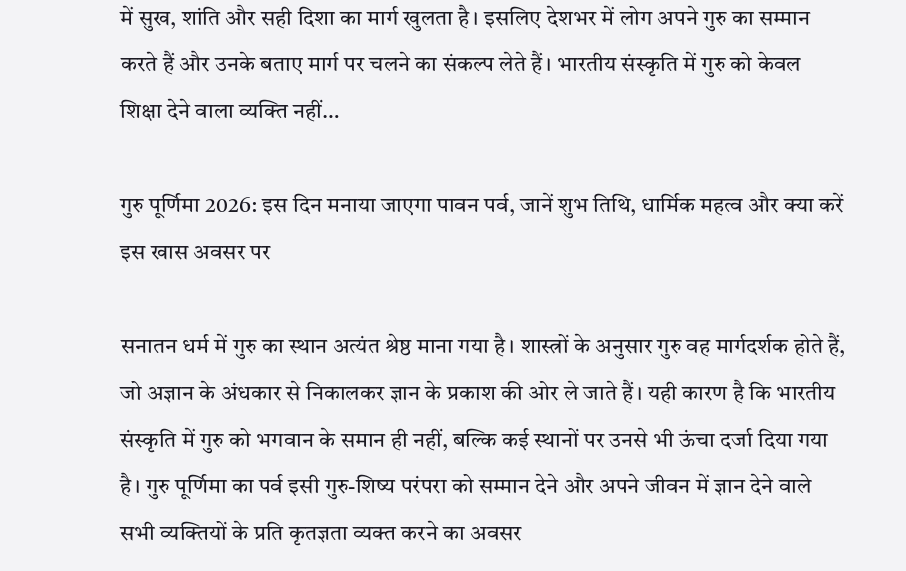में सुख, शांति और सही दिशा का मार्ग खुलता है। इसलिए देशभर में लोग अपने गुरु का सम्मान करते हैं और उनके बताए मार्ग पर चलने का संकल्प लेते हैं। भारतीय संस्कृति में गुरु को केवल शिक्षा देने वाला व्यक्ति नहीं…

गुरु पूर्णिमा 2026: इस दिन मनाया जाएगा पावन पर्व, जानें शुभ तिथि, धार्मिक महत्व और क्या करें इस खास अवसर पर

सनातन धर्म में गुरु का स्थान अत्यंत श्रेष्ठ माना गया है। शास्त्रों के अनुसार गुरु वह मार्गदर्शक होते हैं, जो अज्ञान के अंधकार से निकालकर ज्ञान के प्रकाश की ओर ले जाते हैं। यही कारण है कि भारतीय संस्कृति में गुरु को भगवान के समान ही नहीं, बल्कि कई स्थानों पर उनसे भी ऊंचा दर्जा दिया गया है। गुरु पूर्णिमा का पर्व इसी गुरु-शिष्य परंपरा को सम्मान देने और अपने जीवन में ज्ञान देने वाले सभी व्यक्तियों के प्रति कृतज्ञता व्यक्त करने का अवसर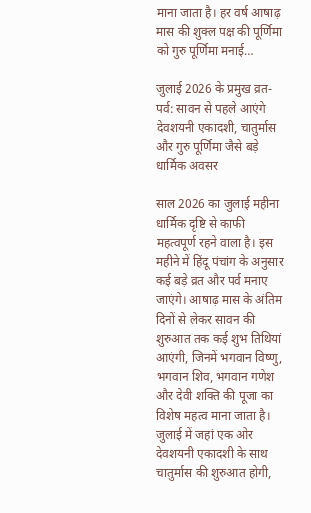माना जाता है। हर वर्ष आषाढ़ मास की शुक्ल पक्ष की पूर्णिमा को गुरु पूर्णिमा मनाई…

जुलाई 2026 के प्रमुख व्रत-पर्व: सावन से पहले आएंगे देवशयनी एकादशी, चातुर्मास और गुरु पूर्णिमा जैसे बड़े धार्मिक अवसर

साल 2026 का जुलाई महीना धार्मिक दृष्टि से काफी महत्वपूर्ण रहने वाला है। इस महीने में हिंदू पंचांग के अनुसार कई बड़े व्रत और पर्व मनाए जाएंगे। आषाढ़ मास के अंतिम दिनों से लेकर सावन की शुरुआत तक कई शुभ तिथियां आएंगी, जिनमें भगवान विष्णु, भगवान शिव, भगवान गणेश और देवी शक्ति की पूजा का विशेष महत्व माना जाता है। जुलाई में जहां एक ओर देवशयनी एकादशी के साथ चातुर्मास की शुरुआत होगी,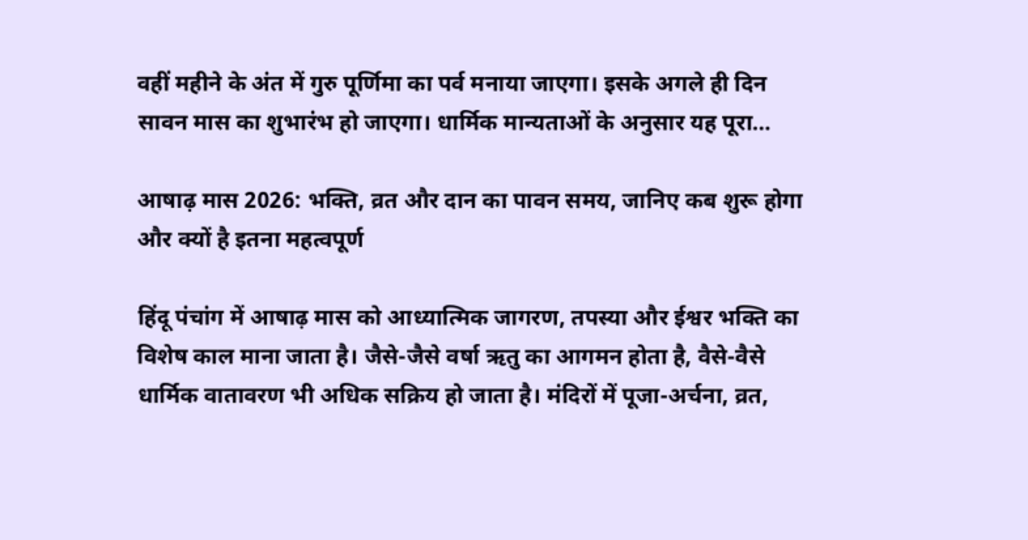वहीं महीने के अंत में गुरु पूर्णिमा का पर्व मनाया जाएगा। इसके अगले ही दिन सावन मास का शुभारंभ हो जाएगा। धार्मिक मान्यताओं के अनुसार यह पूरा…

आषाढ़ मास 2026: भक्ति, व्रत और दान का पावन समय, जानिए कब शुरू होगा और क्यों है इतना महत्वपूर्ण

हिंदू पंचांग में आषाढ़ मास को आध्यात्मिक जागरण, तपस्या और ईश्वर भक्ति का विशेष काल माना जाता है। जैसे-जैसे वर्षा ऋतु का आगमन होता है, वैसे-वैसे धार्मिक वातावरण भी अधिक सक्रिय हो जाता है। मंदिरों में पूजा-अर्चना, व्रत,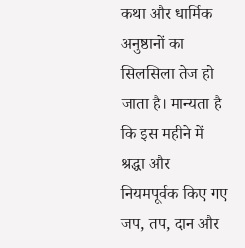कथा और धार्मिक अनुष्ठानों का सिलसिला तेज हो जाता है। मान्यता है कि इस महीने में श्रद्धा और नियमपूर्वक किए गए जप, तप, दान और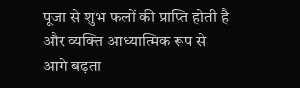पूजा से शुभ फलों की प्राप्ति होती है और व्यक्ति आध्यात्मिक रूप से आगे बढ़ता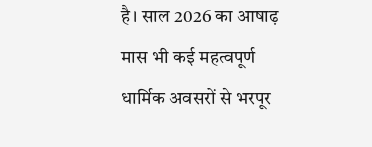है। साल 2026 का आषाढ़ मास भी कई महत्वपूर्ण धार्मिक अवसरों से भरपूर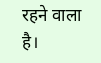रहने वाला है।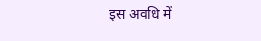इस अवधि में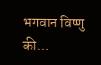भगवान विष्णु की…